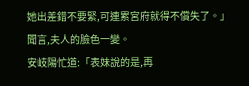她出差錯不要緊,可連累宮府就得不償失了。」
聞言,夫人的臉色一變。
安岐陽忙道:「表妹說的是,再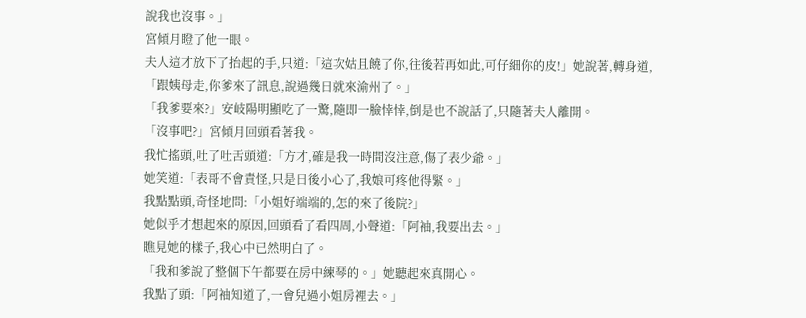說我也沒事。」
宮傾月瞪了他一眼。
夫人這才放下了抬起的手,只道:「這次姑且饒了你,往後若再如此,可仔細你的皮!」她說著,轉身道,「跟姨母走,你爹來了訊息,說過幾日就來渝州了。」
「我爹要來?」安岐陽明顯吃了一驚,隨即一臉悻悻,倒是也不說話了,只隨著夫人離開。
「沒事吧?」宮傾月回頭看著我。
我忙搖頭,吐了吐舌頭道:「方才,確是我一時間沒注意,傷了表少爺。」
她笑道:「表哥不會責怪,只是日後小心了,我娘可疼他得緊。」
我點點頭,奇怪地問:「小姐好端端的,怎的來了後院?」
她似乎才想起來的原因,回頭看了看四周,小聲道:「阿袖,我要出去。」
瞧見她的樣子,我心中已然明白了。
「我和爹說了整個下午都要在房中練琴的。」她聽起來真開心。
我點了頭:「阿袖知道了,一會兒過小姐房裡去。」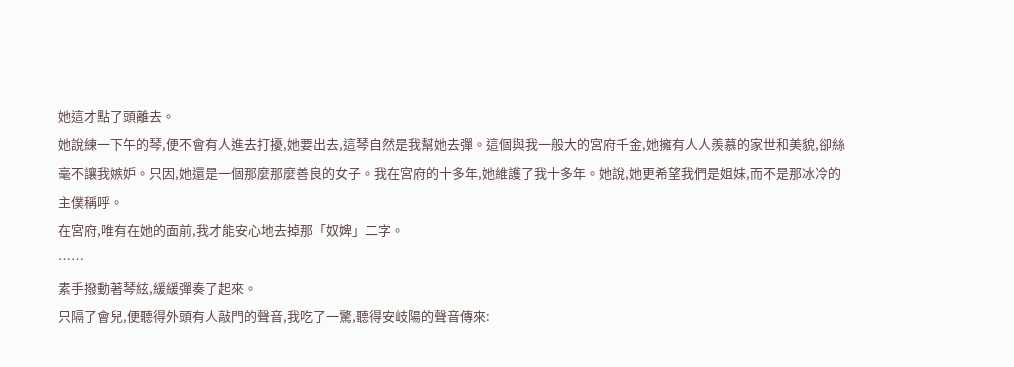她這才點了頭離去。
她說練一下午的琴,便不會有人進去打擾,她要出去,這琴自然是我幫她去彈。這個與我一般大的宮府千金,她擁有人人羨慕的家世和美貌,卻絲毫不讓我嫉妒。只因,她還是一個那麼那麼善良的女子。我在宮府的十多年,她維護了我十多年。她說,她更希望我們是姐妹,而不是那冰冷的主僕稱呼。
在宮府,唯有在她的面前,我才能安心地去掉那「奴婢」二字。
……
素手撥動著琴絃,緩緩彈奏了起來。
只隔了會兒,便聽得外頭有人敲門的聲音,我吃了一驚,聽得安岐陽的聲音傳來: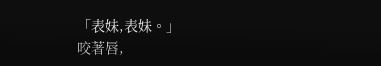「表妹,表妹。」
咬著唇,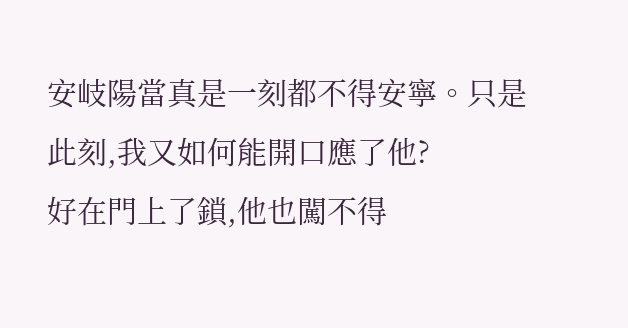安岐陽當真是一刻都不得安寧。只是此刻,我又如何能開口應了他?
好在門上了鎖,他也闖不得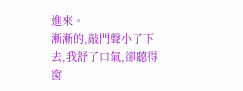進來。
漸漸的,敲門聲小了下去,我舒了口氣,卻聽得窗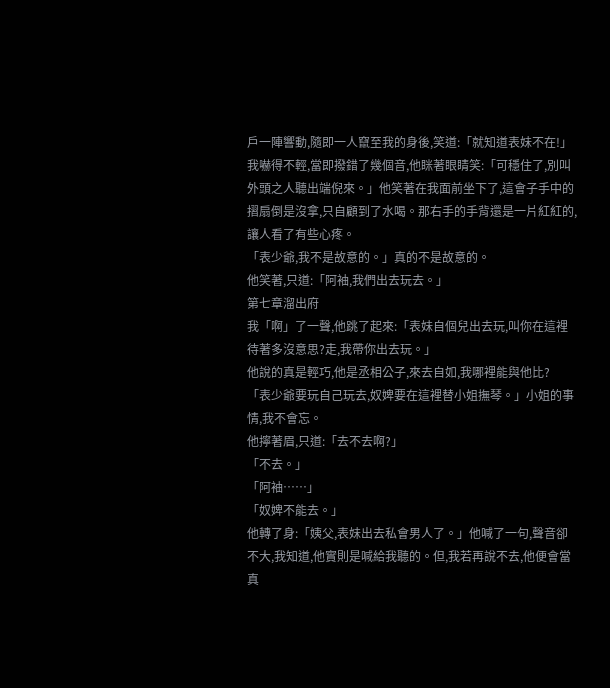戶一陣響動,隨即一人竄至我的身後,笑道:「就知道表妹不在!」
我嚇得不輕,當即撥錯了幾個音,他眯著眼睛笑:「可穩住了,別叫外頭之人聽出端倪來。」他笑著在我面前坐下了,這會子手中的摺扇倒是沒拿,只自顧到了水喝。那右手的手背還是一片紅紅的,讓人看了有些心疼。
「表少爺,我不是故意的。」真的不是故意的。
他笑著,只道:「阿袖,我們出去玩去。」
第七章溜出府
我「啊」了一聲,他跳了起來:「表妹自個兒出去玩,叫你在這裡待著多沒意思?走,我帶你出去玩。」
他說的真是輕巧,他是丞相公子,來去自如,我哪裡能與他比?
「表少爺要玩自己玩去,奴婢要在這裡替小姐撫琴。」小姐的事情,我不會忘。
他擰著眉,只道:「去不去啊?」
「不去。」
「阿袖……」
「奴婢不能去。」
他轉了身:「姨父,表妹出去私會男人了。」他喊了一句,聲音卻不大,我知道,他實則是喊給我聽的。但,我若再說不去,他便會當真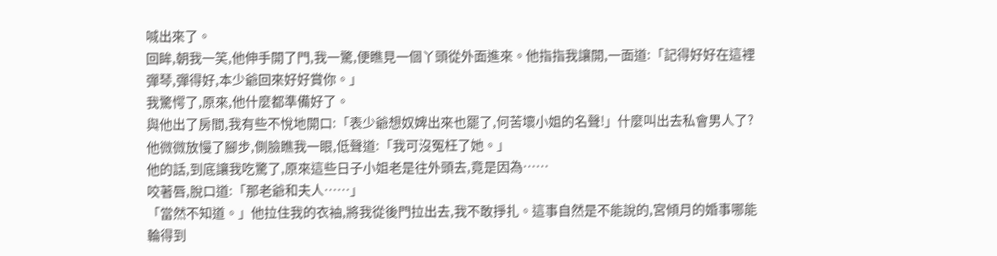喊出來了。
回眸,朝我一笑,他伸手開了門,我一驚,便瞧見一個丫頭從外面進來。他指指我讓開,一面道:「記得好好在這裡彈琴,彈得好,本少爺回來好好賞你。」
我驚愕了,原來,他什麼都準備好了。
與他出了房間,我有些不悅地開口:「表少爺想奴婢出來也罷了,何苦壞小姐的名聲!」什麼叫出去私會男人了?
他微微放慢了腳步,側臉瞧我一眼,低聲道:「我可沒冤枉了她。」
他的話,到底讓我吃驚了,原來這些日子小姐老是往外頭去,竟是因為……
咬著唇,脫口道:「那老爺和夫人……」
「當然不知道。」他拉住我的衣袖,將我從後門拉出去,我不敢掙扎。這事自然是不能說的,宮傾月的婚事哪能輪得到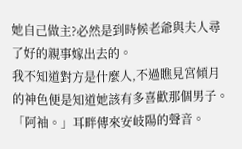她自己做主?必然是到時候老爺與夫人尋了好的親事嫁出去的。
我不知道對方是什麼人,不過瞧見宮傾月的神色便是知道她該有多喜歡那個男子。
「阿袖。」耳畔傳來安岐陽的聲音。